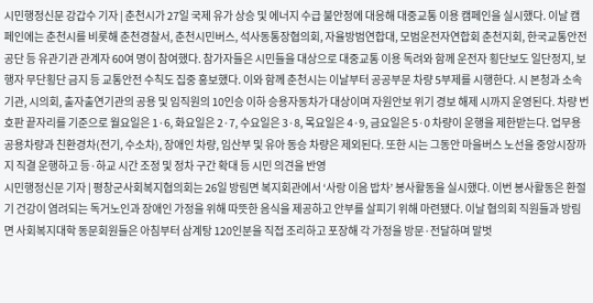시민행정신문 강갑수 기자 | 춘천시가 27일 국제 유가 상승 및 에너지 수급 불안정에 대응해 대중교통 이용 캠페인을 실시했다. 이날 캠페인에는 춘천시를 비롯해 춘천경찰서, 춘천시민버스, 석사동통장협의회, 자율방범연합대, 모범운전자연합회 춘천지회, 한국교통안전공단 등 유관기관 관계자 60여 명이 참여했다. 참가자들은 시민들을 대상으로 대중교통 이용 독려와 함께 운전자 횡단보도 일단정지, 보행자 무단횡단 금지 등 교통안전 수칙도 집중 홍보했다. 이와 함께 춘천시는 이날부터 공공부문 차량 5부제를 시행한다. 시 본청과 소속기관, 시의회, 출자출연기관의 공용 및 임직원의 10인승 이하 승용자동차가 대상이며 자원안보 위기 경보 해제 시까지 운영된다. 차량 번호판 끝자리를 기준으로 월요일은 1·6, 화요일은 2·7, 수요일은 3·8, 목요일은 4·9, 금요일은 5·0 차량이 운행을 제한받는다. 업무용 공용차량과 친환경차(전기, 수소차), 장애인 차량, 임산부 및 유아 동승 차량은 제외된다. 또한 시는 그동안 마을버스 노선을 중앙시장까지 직결 운행하고 등·하교 시간 조정 및 정차 구간 확대 등 시민 의견을 반영
시민행정신문 기자 | 평창군사회복지협의회는 26일 방림면 복지회관에서 ‘사랑 이음 밥차’ 봉사활동을 실시했다. 이번 봉사활동은 환절기 건강이 염려되는 독거노인과 장애인 가정을 위해 따뜻한 음식을 제공하고 안부를 살피기 위해 마련됐다. 이날 협의회 직원들과 방림면 사회복지대학 동문회원들은 아침부터 삼계탕 120인분을 직접 조리하고 포장해 각 가정을 방문·전달하며 말벗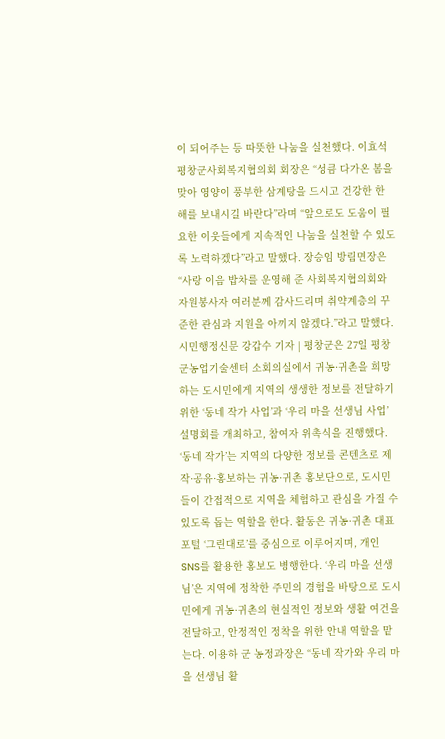이 되어주는 등 따뜻한 나눔을 실천했다. 이효석 평창군사회복지협의회 회장은 “성큼 다가온 봄을 맞아 영양이 풍부한 삼계탕을 드시고 건강한 한 해를 보내시길 바란다”라며 “앞으로도 도움이 필요한 이웃들에게 지속적인 나눔을 실천할 수 있도록 노력하겠다”라고 말했다. 장승임 방림면장은 “사랑 이음 밥차를 운영해 준 사회복지협의회와 자원봉사자 여러분께 감사드리며 취약계층의 꾸준한 관심과 지원을 아끼지 않겠다.”라고 말했다.
시민행정신문 강갑수 기자 | 평창군은 27일 평창군농업기술센터 소회의실에서 귀농·귀촌을 희망하는 도시민에게 지역의 생생한 정보를 전달하기 위한 ‘동네 작가 사업’과 ‘우리 마을 선생님 사업’ 설명회를 개최하고, 참여자 위촉식을 진행했다. ‘동네 작가’는 지역의 다양한 정보를 콘텐츠로 제작·공유·홍보하는 귀농·귀촌 홍보단으로, 도시민들이 간접적으로 지역을 체험하고 관심을 가질 수 있도록 돕는 역할을 한다. 활동은 귀농·귀촌 대표 포털 ‘그린대로’를 중심으로 이루어지며, 개인 SNS를 활용한 홍보도 병행한다. ‘우리 마을 선생님’은 지역에 정착한 주민의 경험을 바탕으로 도시민에게 귀농·귀촌의 현실적인 정보와 생활 여건을 전달하고, 안정적인 정착을 위한 안내 역할을 맡는다. 이용하 군 농정과장은 “동네 작가와 우리 마을 선생님 활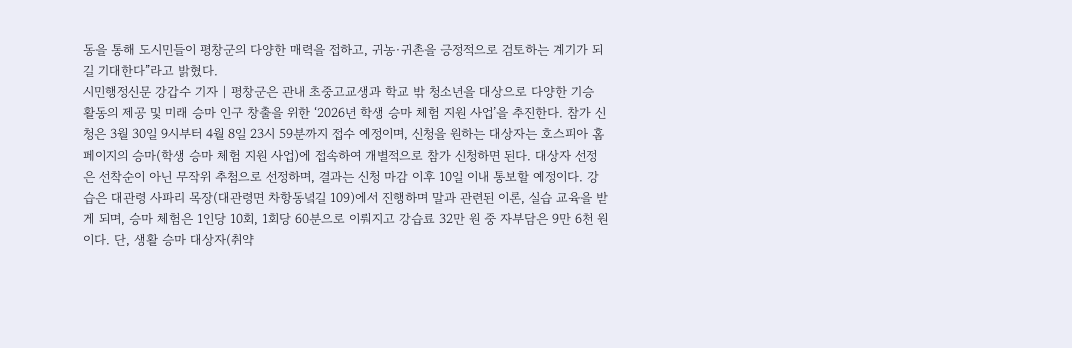동을 통해 도시민들이 평창군의 다양한 매력을 접하고, 귀농·귀촌을 긍정적으로 검토하는 계기가 되길 기대한다”라고 밝혔다.
시민행정신문 강갑수 기자 | 평창군은 관내 초중고교생과 학교 밖 청소년을 대상으로 다양한 기승 활동의 제공 및 미래 승마 인구 창출을 위한 ‘2026년 학생 승마 체험 지원 사업’을 추진한다. 참가 신청은 3월 30일 9시부터 4월 8일 23시 59분까지 접수 예정이며, 신청을 원하는 대상자는 호스피아 홈페이지의 승마(학생 승마 체험 지원 사업)에 접속하여 개별적으로 참가 신청하면 된다. 대상자 선정은 선착순이 아닌 무작위 추첨으로 선정하며, 결과는 신청 마감 이후 10일 이내 통보할 예정이다. 강습은 대관령 사파리 목장(대관령면 차항동녘길 109)에서 진행하며 말과 관련된 이론, 실습 교육을 받게 되며, 승마 체험은 1인당 10회, 1회당 60분으로 이뤄지고 강습료 32만 원 중 자부담은 9만 6천 원이다. 단, 생활 승마 대상자(취약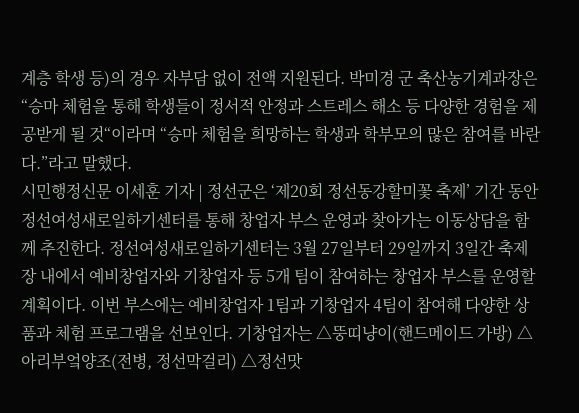계층 학생 등)의 경우 자부담 없이 전액 지원된다. 박미경 군 축산농기계과장은 “승마 체험을 통해 학생들이 정서적 안정과 스트레스 해소 등 다양한 경험을 제공받게 될 것“이라며 “승마 체험을 희망하는 학생과 학부모의 많은 참여를 바란다.”라고 말했다.
시민행정신문 이세훈 기자 | 정선군은 ‘제20회 정선동강할미꽃 축제’ 기간 동안 정선여성새로일하기센터를 통해 창업자 부스 운영과 찾아가는 이동상담을 함께 추진한다. 정선여성새로일하기센터는 3월 27일부터 29일까지 3일간 축제장 내에서 예비창업자와 기창업자 등 5개 팀이 참여하는 창업자 부스를 운영할 계획이다. 이번 부스에는 예비창업자 1팀과 기창업자 4팀이 참여해 다양한 상품과 체험 프로그램을 선보인다. 기창업자는 △뚱띠냥이(핸드메이드 가방) △아리부엌양조(전병, 정선막걸리) △정선맛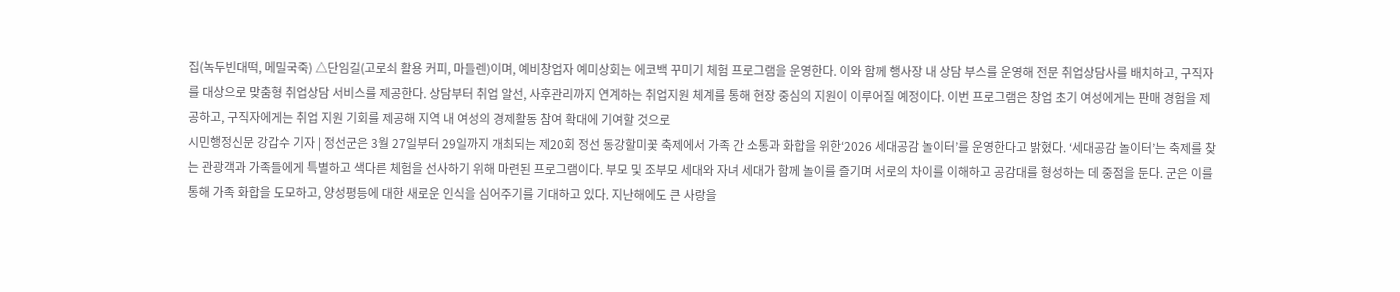집(녹두빈대떡, 메밀국죽) △단임길(고로쇠 활용 커피, 마들렌)이며, 예비창업자 예미상회는 에코백 꾸미기 체험 프로그램을 운영한다. 이와 함께 행사장 내 상담 부스를 운영해 전문 취업상담사를 배치하고, 구직자를 대상으로 맞춤형 취업상담 서비스를 제공한다. 상담부터 취업 알선, 사후관리까지 연계하는 취업지원 체계를 통해 현장 중심의 지원이 이루어질 예정이다. 이번 프로그램은 창업 초기 여성에게는 판매 경험을 제공하고, 구직자에게는 취업 지원 기회를 제공해 지역 내 여성의 경제활동 참여 확대에 기여할 것으로
시민행정신문 강갑수 기자 | 정선군은 3월 27일부터 29일까지 개최되는 제20회 정선 동강할미꽃 축제에서 가족 간 소통과 화합을 위한‘2026 세대공감 놀이터’를 운영한다고 밝혔다. ‘세대공감 놀이터’는 축제를 찾는 관광객과 가족들에게 특별하고 색다른 체험을 선사하기 위해 마련된 프로그램이다. 부모 및 조부모 세대와 자녀 세대가 함께 놀이를 즐기며 서로의 차이를 이해하고 공감대를 형성하는 데 중점을 둔다. 군은 이를 통해 가족 화합을 도모하고, 양성평등에 대한 새로운 인식을 심어주기를 기대하고 있다. 지난해에도 큰 사랑을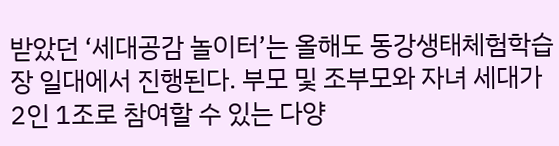받았던 ‘세대공감 놀이터’는 올해도 동강생태체험학습장 일대에서 진행된다. 부모 및 조부모와 자녀 세대가 2인 1조로 참여할 수 있는 다양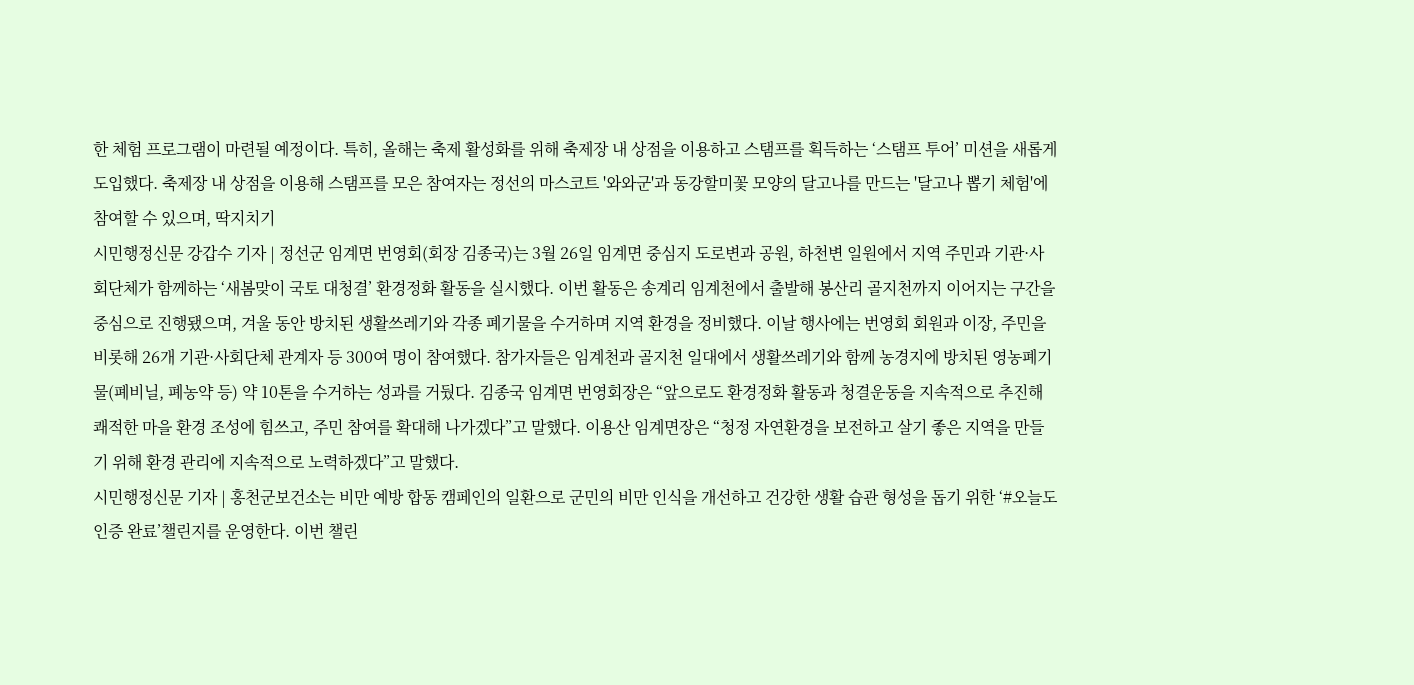한 체험 프로그램이 마련될 예정이다. 특히, 올해는 축제 활성화를 위해 축제장 내 상점을 이용하고 스탬프를 획득하는 ‘스탬프 투어’ 미션을 새롭게 도입했다. 축제장 내 상점을 이용해 스탬프를 모은 참여자는 정선의 마스코트 '와와군'과 동강할미꽃 모양의 달고나를 만드는 '달고나 뽑기 체험'에 참여할 수 있으며, 딱지치기
시민행정신문 강갑수 기자 | 정선군 임계면 번영회(회장 김종국)는 3월 26일 임계면 중심지 도로변과 공원, 하천변 일원에서 지역 주민과 기관·사회단체가 함께하는 ‘새봄맞이 국토 대청결’ 환경정화 활동을 실시했다. 이번 활동은 송계리 임계천에서 출발해 봉산리 골지천까지 이어지는 구간을 중심으로 진행됐으며, 겨울 동안 방치된 생활쓰레기와 각종 폐기물을 수거하며 지역 환경을 정비했다. 이날 행사에는 번영회 회원과 이장, 주민을 비롯해 26개 기관·사회단체 관계자 등 300여 명이 참여했다. 참가자들은 임계천과 골지천 일대에서 생활쓰레기와 함께 농경지에 방치된 영농폐기물(폐비닐, 폐농약 등) 약 10톤을 수거하는 성과를 거뒀다. 김종국 임계면 번영회장은 “앞으로도 환경정화 활동과 청결운동을 지속적으로 추진해 쾌적한 마을 환경 조성에 힘쓰고, 주민 참여를 확대해 나가겠다”고 말했다. 이용산 임계면장은 “청정 자연환경을 보전하고 살기 좋은 지역을 만들기 위해 환경 관리에 지속적으로 노력하겠다”고 말했다.
시민행정신문 기자 | 홍천군보건소는 비만 예방 합동 캠페인의 일환으로 군민의 비만 인식을 개선하고 건강한 생활 습관 형성을 돕기 위한 ‘#오늘도 인증 완료’챌린지를 운영한다. 이번 챌린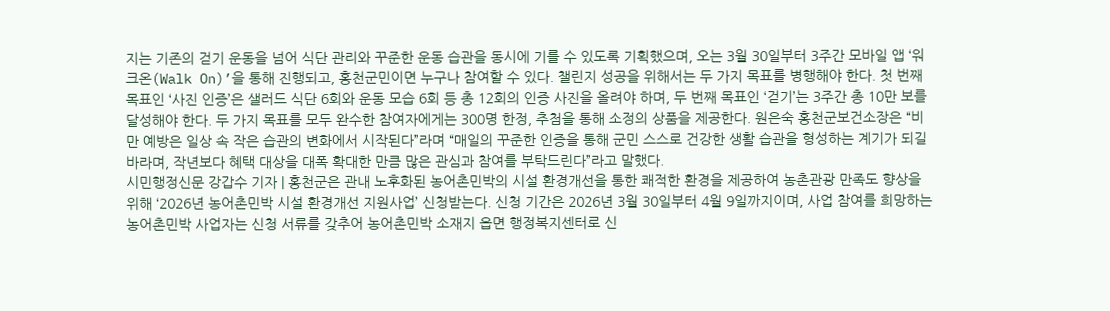지는 기존의 걷기 운동을 넘어 식단 관리와 꾸준한 운동 습관을 동시에 기를 수 있도록 기획했으며, 오는 3월 30일부터 3주간 모바일 앱 ‘워크온(Walk On)’을 통해 진행되고, 홍천군민이면 누구나 참여할 수 있다. 챌린지 성공을 위해서는 두 가지 목표를 병행해야 한다. 첫 번째 목표인 ‘사진 인증’은 샐러드 식단 6회와 운동 모습 6회 등 총 12회의 인증 사진을 올려야 하며, 두 번째 목표인 ‘걷기’는 3주간 총 10만 보를 달성해야 한다. 두 가지 목표를 모두 완수한 참여자에게는 300명 한정, 추첨을 통해 소정의 상품을 제공한다. 원은숙 홍천군보건소장은 “비만 예방은 일상 속 작은 습관의 변화에서 시작된다”라며 “매일의 꾸준한 인증을 통해 군민 스스로 건강한 생활 습관을 형성하는 계기가 되길 바라며, 작년보다 혜택 대상을 대폭 확대한 만큼 많은 관심과 참여를 부탁드린다”라고 말했다.
시민행정신문 강갑수 기자 | 홍천군은 관내 노후화된 농어촌민박의 시설 환경개선을 통한 쾌적한 환경을 제공하여 농촌관광 만족도 향상을 위해 ‘2026년 농어촌민박 시설 환경개선 지원사업’ 신청받는다. 신청 기간은 2026년 3월 30일부터 4월 9일까지이며, 사업 참여를 희망하는 농어촌민박 사업자는 신청 서류를 갖추어 농어촌민박 소재지 읍면 행정복지센터로 신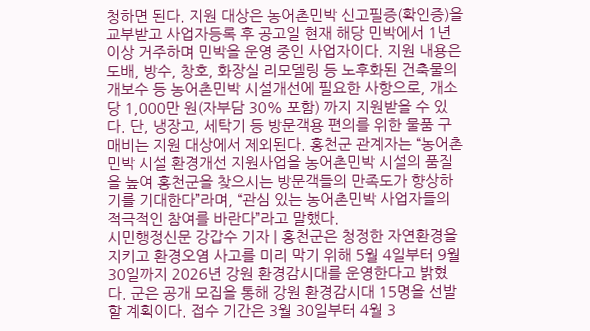청하면 된다. 지원 대상은 농어촌민박 신고필증(확인증)을 교부받고 사업자등록 후 공고일 현재 해당 민박에서 1년 이상 거주하며 민박을 운영 중인 사업자이다. 지원 내용은 도배, 방수, 창호, 화장실 리모델링 등 노후화된 건축물의 개보수 등 농어촌민박 시설개선에 필요한 사항으로, 개소당 1,000만 원(자부담 30% 포함) 까지 지원받을 수 있다. 단, 냉장고, 세탁기 등 방문객용 편의를 위한 물품 구매비는 지원 대상에서 제외된다. 홍천군 관계자는 “농어촌민박 시설 환경개선 지원사업을 농어촌민박 시설의 품질을 높여 홍천군을 찾으시는 방문객들의 만족도가 향상하기를 기대한다”라며, “관심 있는 농어촌민박 사업자들의 적극적인 참여를 바란다”라고 말했다.
시민행정신문 강갑수 기자 | 홍천군은 청정한 자연환경을 지키고 환경오염 사고를 미리 막기 위해 5월 4일부터 9월 30일까지 2026년 강원 환경감시대를 운영한다고 밝혔다. 군은 공개 모집을 통해 강원 환경감시대 15명을 선발할 계획이다. 접수 기간은 3월 30일부터 4월 3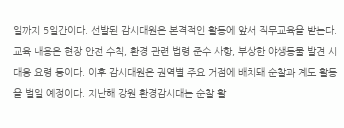일까지 5일간이다. 선발된 감시대원은 본격적인 활동에 앞서 직무교육을 받는다. 교육 내용은 현장 안전 수칙, 환경 관련 법령 준수 사항, 부상한 야생동물 발견 시 대응 요령 등이다. 이후 감시대원은 권역별 주요 거점에 배치돼 순찰과 계도 활동을 벌일 예정이다. 지난해 강원 환경감시대는 순찰 활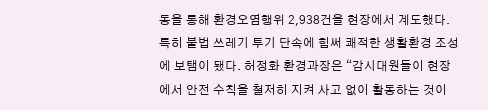동을 통해 환경오염행위 2,938건을 현장에서 계도했다. 특히 불법 쓰레기 투기 단속에 힘써 쾌적한 생활환경 조성에 보탬이 됐다. 허정화 환경과장은 “감시대원들이 현장에서 안전 수칙을 철저히 지켜 사고 없이 활동하는 것이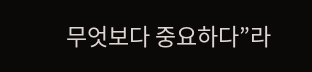무엇보다 중요하다”라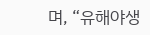며, “유해야생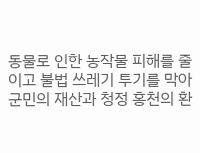동물로 인한 농작물 피해를 줄이고 불법 쓰레기 투기를 막아 군민의 재산과 청정 홍천의 환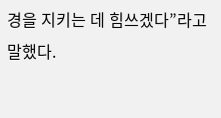경을 지키는 데 힘쓰겠다”라고 말했다.